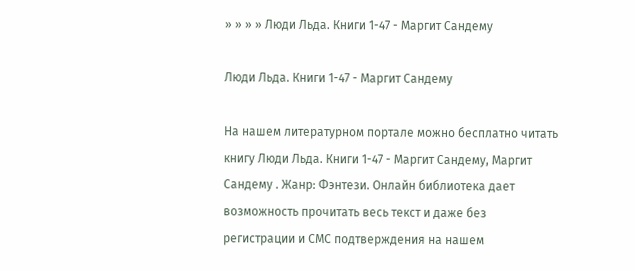» » » » Люди Льда. Книги 1-47 - Маргит Сандему

Люди Льда. Книги 1-47 - Маргит Сандему

На нашем литературном портале можно бесплатно читать книгу Люди Льда. Книги 1-47 - Маргит Сандему, Маргит Сандему . Жанр: Фэнтези. Онлайн библиотека дает возможность прочитать весь текст и даже без регистрации и СМС подтверждения на нашем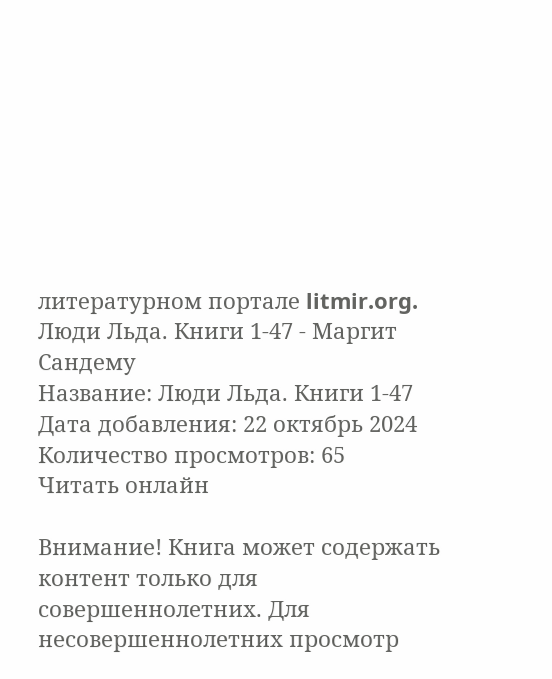литературном портале litmir.org.
Люди Льда. Книги 1-47 - Маргит Сандему
Название: Люди Льда. Книги 1-47
Дата добавления: 22 октябрь 2024
Количество просмотров: 65
Читать онлайн

Внимание! Книга может содержать контент только для совершеннолетних. Для несовершеннолетних просмотр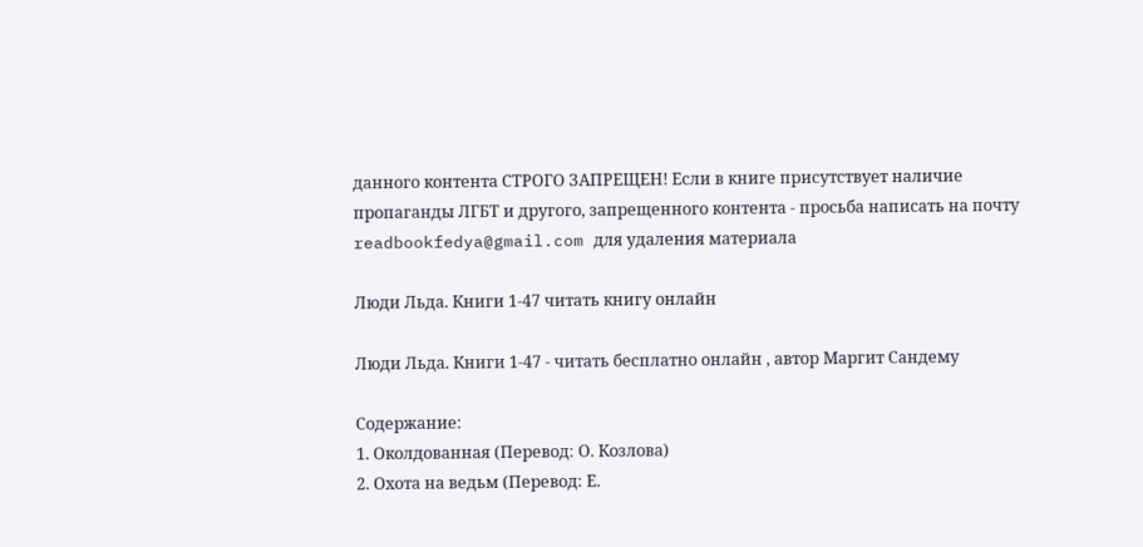данного контента СТРОГО ЗАПРЕЩЕН! Если в книге присутствует наличие пропаганды ЛГБТ и другого, запрещенного контента - просьба написать на почту readbookfedya@gmail.com для удаления материала

Люди Льда. Книги 1-47 читать книгу онлайн

Люди Льда. Книги 1-47 - читать бесплатно онлайн , автор Маргит Сандему

Содержание:
1. Околдованная (Перевод: О. Козлова)
2. Охота на ведьм (Перевод: Е.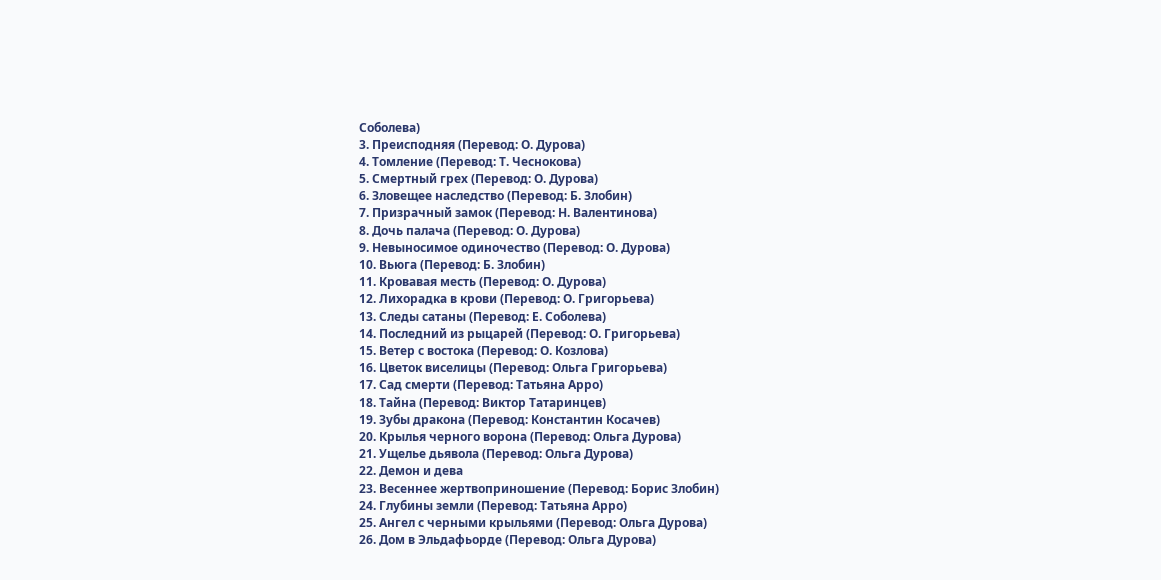Соболева)
3. Преисподняя (Перевод: О. Дурова)
4. Томление (Перевод: Т. Чеснокова)
5. Смертный грех (Перевод: О. Дурова)
6. Зловещее наследство (Перевод: Б. Злобин)
7. Призрачный замок (Перевод: Н. Валентинова)
8. Дочь палача (Перевод: О. Дурова)
9. Невыносимое одиночество (Перевод: О. Дурова)
10. Вьюга (Перевод: Б. Злобин)
11. Кровавая месть (Перевод: О. Дурова)
12. Лихорадка в крови (Перевод: О. Григорьева)
13. Следы сатаны (Перевод: Е. Соболева)
14. Последний из рыцарей (Перевод: О. Григорьева)
15. Ветер с востока (Перевод: О. Козлова)
16. Цветок виселицы (Перевод: Ольга Григорьева)
17. Сад смерти (Перевод: Татьяна Арро)
18. Тайна (Перевод: Виктор Татаринцев)
19. Зубы дракона (Перевод: Константин Косачев)
20. Крылья черного ворона (Перевод: Ольга Дурова)
21. Ущелье дьявола (Перевод: Ольга Дурова)
22. Демон и дева
23. Весеннее жертвоприношение (Перевод: Борис Злобин)
24. Глубины земли (Перевод: Татьяна Арро)
25. Ангел с черными крыльями (Перевод: Ольга Дурова)
26. Дом в Эльдафьорде (Перевод: Ольга Дурова)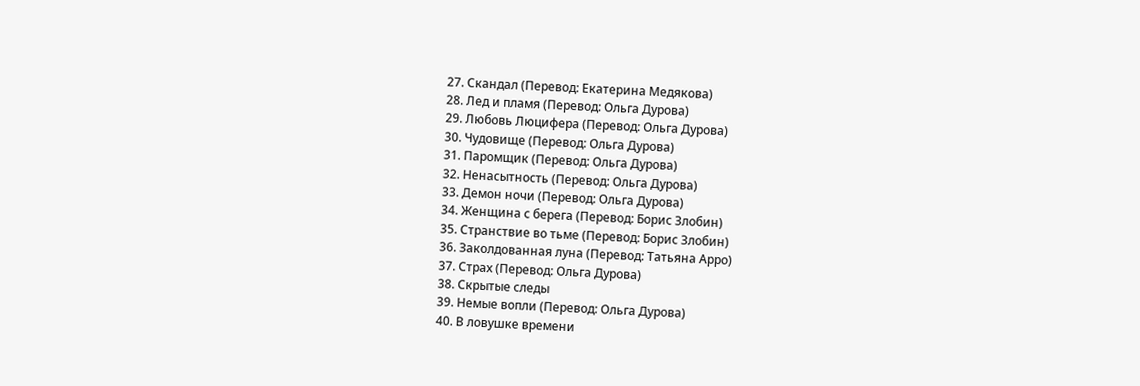27. Скандал (Перевод: Екатерина Медякова)
28. Лед и пламя (Перевод: Ольга Дурова)
29. Любовь Люцифера (Перевод: Ольга Дурова)
30. Чудовище (Перевод: Ольга Дурова)
31. Паромщик (Перевод: Ольга Дурова)
32. Ненасытность (Перевод: Ольга Дурова)
33. Демон ночи (Перевод: Ольга Дурова)
34. Женщина с берега (Перевод: Борис Злобин)
35. Странствие во тьме (Перевод: Борис Злобин)
36. Заколдованная луна (Перевод: Татьяна Арро)
37. Страх (Перевод: Ольга Дурова)
38. Скрытые следы
39. Немые вопли (Перевод: Ольга Дурова)
40. В ловушке времени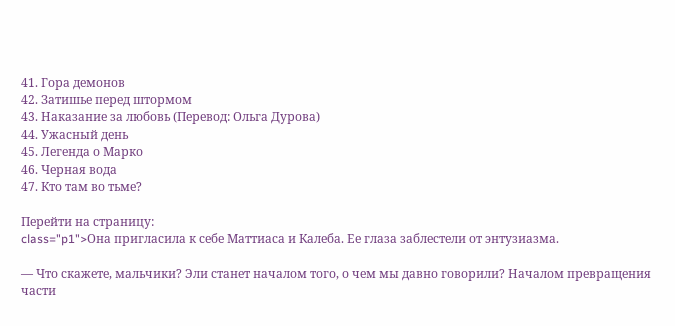41. Гора демонов
42. Затишье перед штормом
43. Наказание за любовь (Перевод: Ольга Дурова)
44. Ужасный день
45. Легенда о Марко
46. Черная вода
47. Кто там во тьме?

Перейти на страницу:
class="p1">Она пригласила к себе Маттиаса и Калеба. Ее глаза заблестели от энтузиазма.

— Что скажете, мальчики? Эли станет началом того, о чем мы давно говорили? Началом превращения части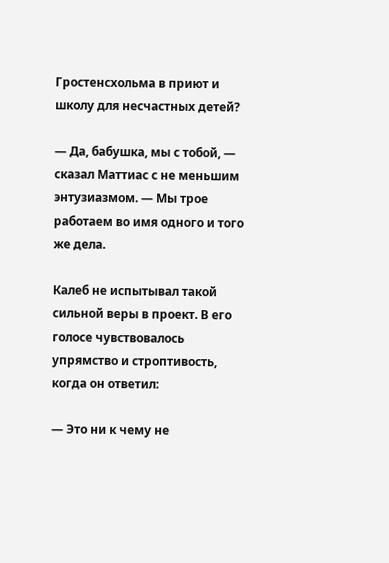Гростенсхольма в приют и школу для несчастных детей?

— Да, бабушка, мы с тобой, — сказал Маттиас с не меньшим энтузиазмом. — Мы трое работаем во имя одного и того же дела.

Калеб не испытывал такой сильной веры в проект. В его голосе чувствовалось упрямство и строптивость, когда он ответил:

— Это ни к чему не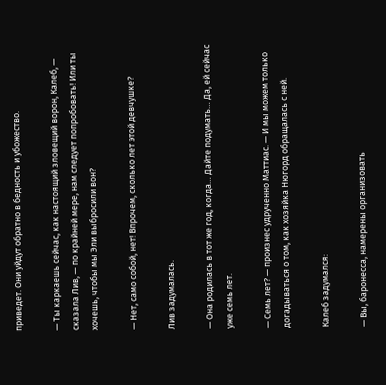приведет. Они уйдут обратно в бедность и убожество.

— Ты каркаешь сейчас, как настоящий зловещий ворон, Калеб, — сказала Лив, — по крайней мере, нам следует попробовать! Или ты хочешь, чтобы мы Эли выбросили вон?

— Нет, само собой, нет! Впрочем, сколько лет этой девчушке?

Лив задумалась.

— Она родилась в тот же год, когда… Дайте подумать… Да, ей сейчас уже семь лет.

— Семь лет? — произнес удрученно Маттиас. — И мы можем только догадываться о том, как хозяйка Нюгорд обращалась с ней.

Калеб задумался:

— Вы, баронесса, намерены организовать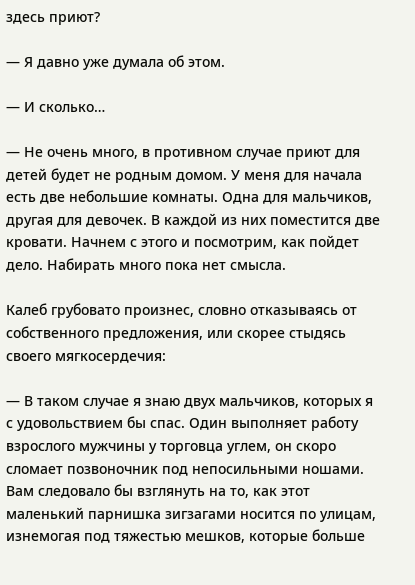здесь приют?

— Я давно уже думала об этом.

— И сколько…

— Не очень много, в противном случае приют для детей будет не родным домом. У меня для начала есть две небольшие комнаты. Одна для мальчиков, другая для девочек. В каждой из них поместится две кровати. Начнем с этого и посмотрим, как пойдет дело. Набирать много пока нет смысла.

Калеб грубовато произнес, словно отказываясь от собственного предложения, или скорее стыдясь своего мягкосердечия:

— В таком случае я знаю двух мальчиков, которых я с удовольствием бы спас. Один выполняет работу взрослого мужчины у торговца углем, он скоро сломает позвоночник под непосильными ношами. Вам следовало бы взглянуть на то, как этот маленький парнишка зигзагами носится по улицам, изнемогая под тяжестью мешков, которые больше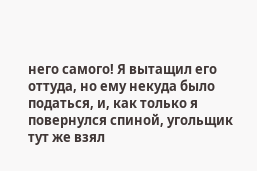него самого! Я вытащил его оттуда, но ему некуда было податься, и, как только я повернулся спиной, угольщик тут же взял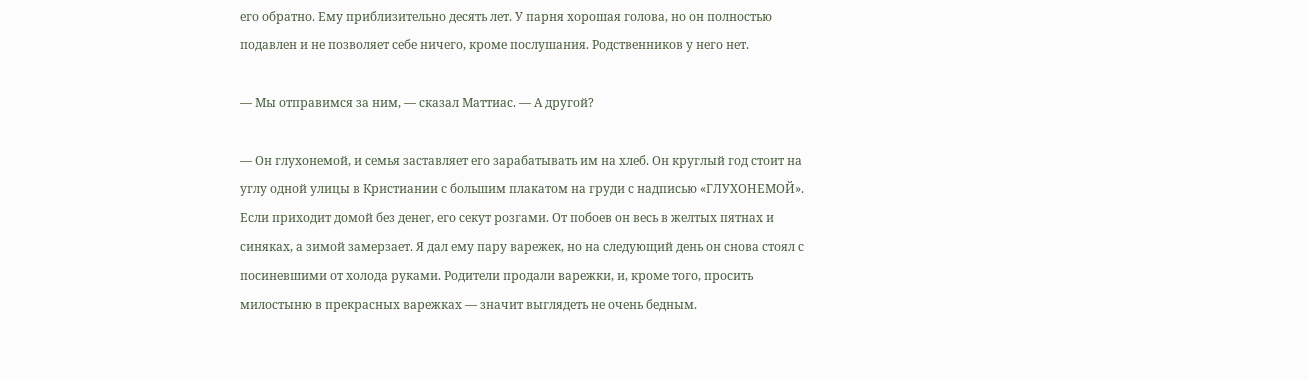его обратно. Ему приблизительно десять лет. У парня хорошая голова, но он полностью подавлен и не позволяет себе ничего, кроме послушания. Родственников у него нет.

— Мы отправимся за ним, — сказал Маттиас. — А другой?

— Он глухонемой, и семья заставляет его зарабатывать им на хлеб. Он круглый год стоит на углу одной улицы в Кристиании с большим плакатом на груди с надписью «ГЛУХОНЕМОЙ». Если приходит домой без денег, его секут розгами. От побоев он весь в желтых пятнах и синяках, а зимой замерзает. Я дал ему пару варежек, но на следующий день он снова стоял с посиневшими от холода руками. Родители продали варежки, и, кроме того, просить милостыню в прекрасных варежках — значит выглядеть не очень бедным.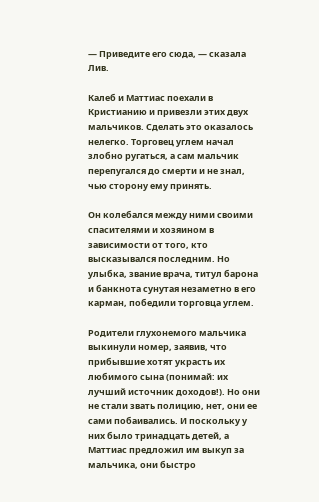— Приведите его сюда, — сказала Лив.

Калеб и Маттиас поехали в Кристианию и привезли этих двух мальчиков. Сделать это оказалось нелегко. Торговец углем начал злобно ругаться, а сам мальчик перепугался до смерти и не знал, чью сторону ему принять.

Он колебался между ними своими спасителями и хозяином в зависимости от того, кто высказывался последним. Но улыбка, звание врача, титул барона и банкнота сунутая незаметно в его карман, победили торговца углем.

Родители глухонемого мальчика выкинули номер, заявив, что прибывшие хотят украсть их любимого сына (понимай: их лучший источник доходов!). Но они не стали звать полицию, нет, они ее сами побаивались. И поскольку у них было тринадцать детей, а Маттиас предложил им выкуп за мальчика, они быстро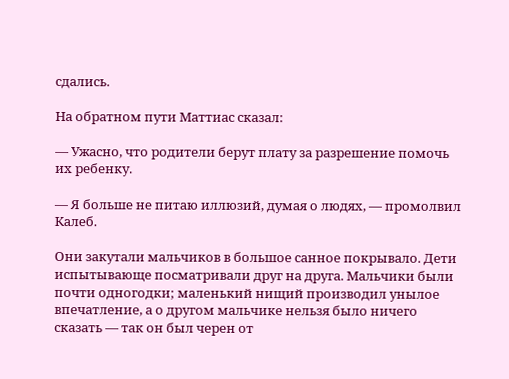сдались.

На обратном пути Маттиас сказал:

— Ужасно, что родители берут плату за разрешение помочь их ребенку.

— Я больше не питаю иллюзий, думая о людях, — промолвил Калеб.

Они закутали мальчиков в большое санное покрывало. Дети испытывающе посматривали друг на друга. Мальчики были почти одногодки; маленький нищий производил унылое впечатление, а о другом мальчике нельзя было ничего сказать — так он был черен от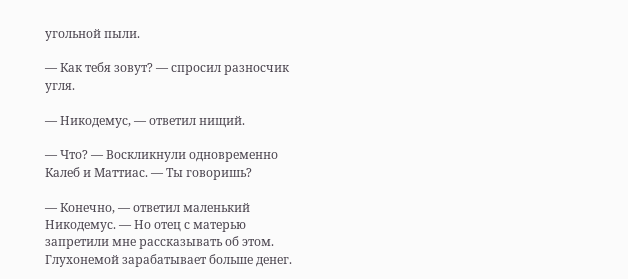угольной пыли.

— Как тебя зовут? — спросил разносчик угля.

— Никодемус, — ответил нищий.

— Что? — Воскликнули одновременно Калеб и Маттиас. — Ты говоришь?

— Конечно, — ответил маленький Никодемус. — Но отец с матерью запретили мне рассказывать об этом. Глухонемой зарабатывает больше денег.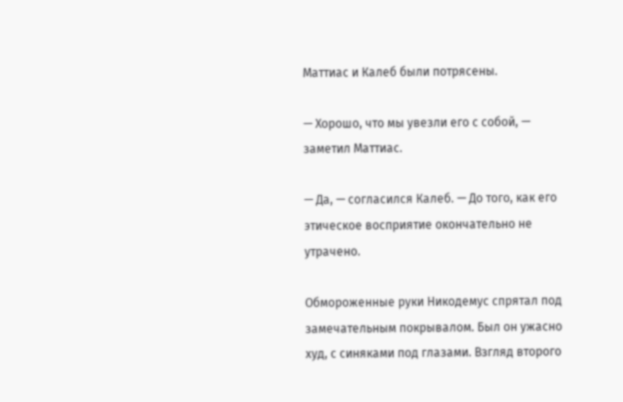Маттиас и Калеб были потрясены.

— Хорошо, что мы увезли его с собой, — заметил Маттиас.

— Да, — согласился Калеб. — До того, как его этическое восприятие окончательно не утрачено.

Обмороженные руки Никодемус спрятал под замечательным покрывалом. Был он ужасно худ, с синяками под глазами. Взгляд второго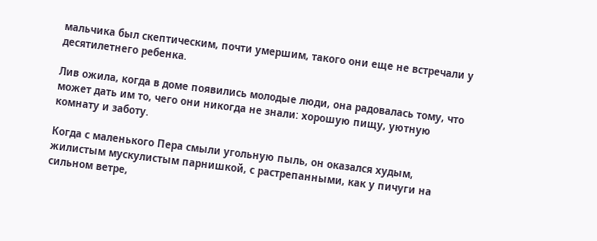мальчика был скептическим, почти умершим, такого они еще не встречали у десятилетнего ребенка.

Лив ожила, когда в доме появились молодые люди, она радовалась тому, что может дать им то, чего они никогда не знали: хорошую пищу, уютную комнату и заботу.

Когда с маленького Пера смыли угольную пыль, он оказался худым, жилистым мускулистым парнишкой, с растрепанными, как у пичуги на сильном ветре,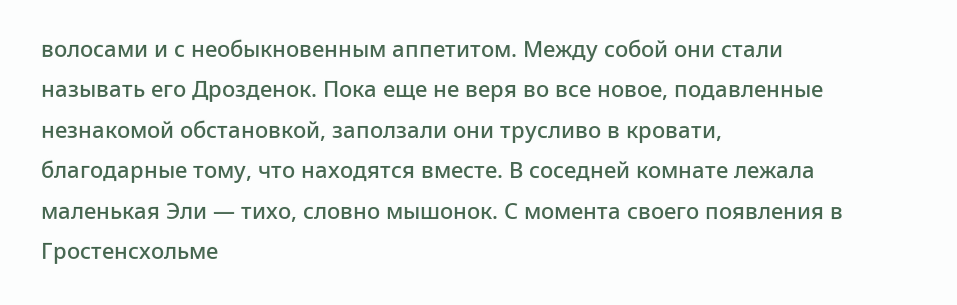волосами и с необыкновенным аппетитом. Между собой они стали называть его Дрозденок. Пока еще не веря во все новое, подавленные незнакомой обстановкой, заползали они трусливо в кровати, благодарные тому, что находятся вместе. В соседней комнате лежала маленькая Эли — тихо, словно мышонок. С момента своего появления в Гростенсхольме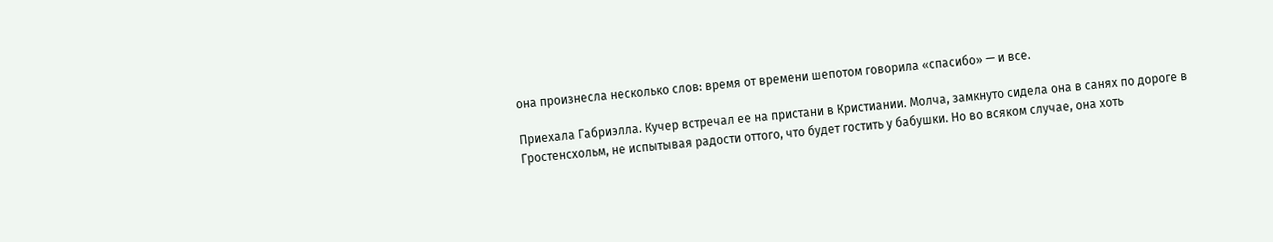она произнесла несколько слов: время от времени шепотом говорила «спасибо» — и все.

Приехала Габриэлла. Кучер встречал ее на пристани в Кристиании. Молча, замкнуто сидела она в санях по дороге в Гростенсхольм, не испытывая радости оттого, что будет гостить у бабушки. Но во всяком случае, она хоть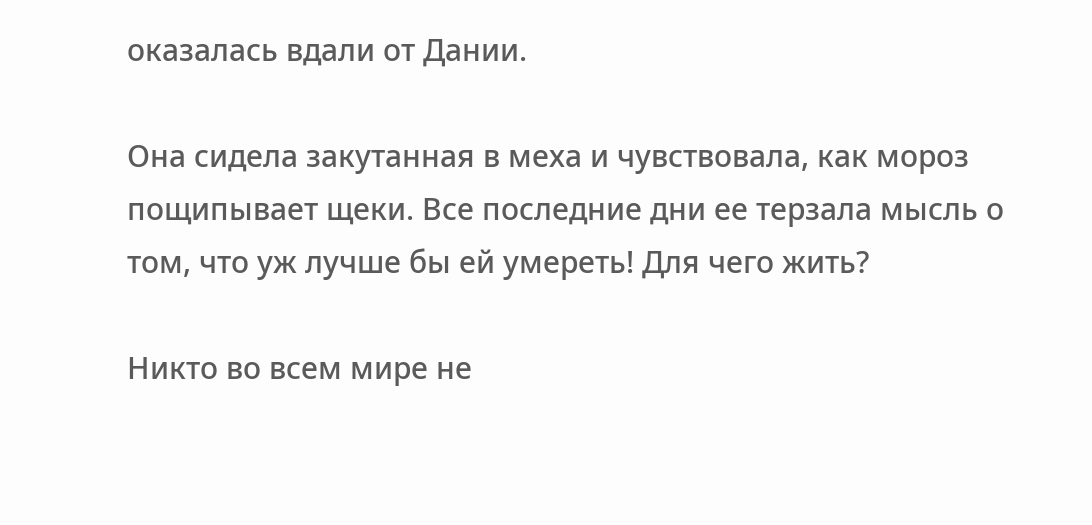оказалась вдали от Дании.

Она сидела закутанная в меха и чувствовала, как мороз пощипывает щеки. Все последние дни ее терзала мысль о том, что уж лучше бы ей умереть! Для чего жить?

Никто во всем мире не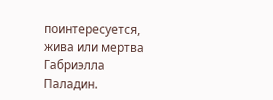поинтересуется, жива или мертва Габриэлла Паладин.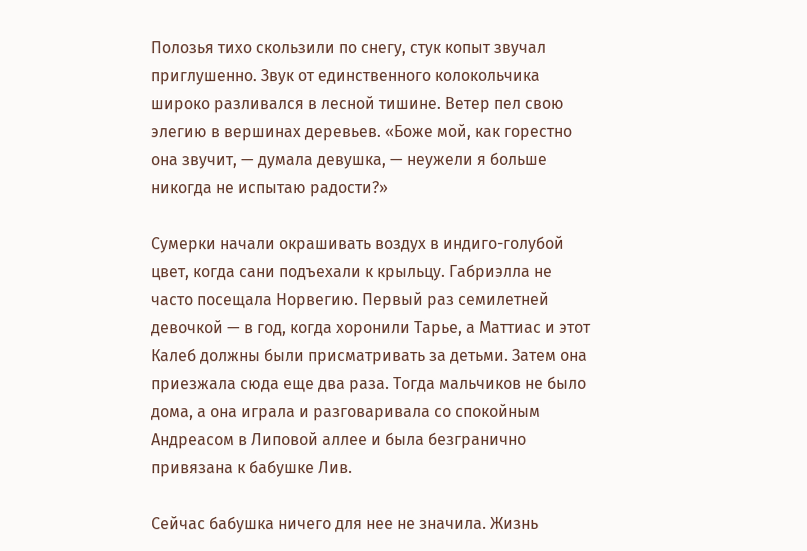Полозья тихо скользили по снегу, стук копыт звучал приглушенно. Звук от единственного колокольчика широко разливался в лесной тишине. Ветер пел свою элегию в вершинах деревьев. «Боже мой, как горестно она звучит, — думала девушка, — неужели я больше никогда не испытаю радости?»

Сумерки начали окрашивать воздух в индиго-голубой цвет, когда сани подъехали к крыльцу. Габриэлла не часто посещала Норвегию. Первый раз семилетней девочкой — в год, когда хоронили Тарье, а Маттиас и этот Калеб должны были присматривать за детьми. Затем она приезжала сюда еще два раза. Тогда мальчиков не было дома, а она играла и разговаривала со спокойным Андреасом в Липовой аллее и была безгранично привязана к бабушке Лив.

Сейчас бабушка ничего для нее не значила. Жизнь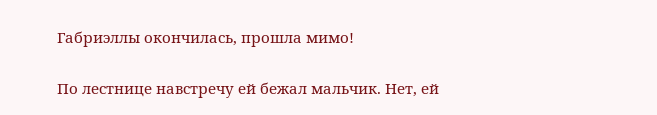Габриэллы окончилась, прошла мимо!

По лестнице навстречу ей бежал мальчик. Нет, ей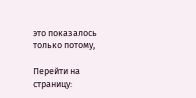это показалось только потому,

Перейти на страницу: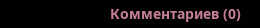Комментариев (0)